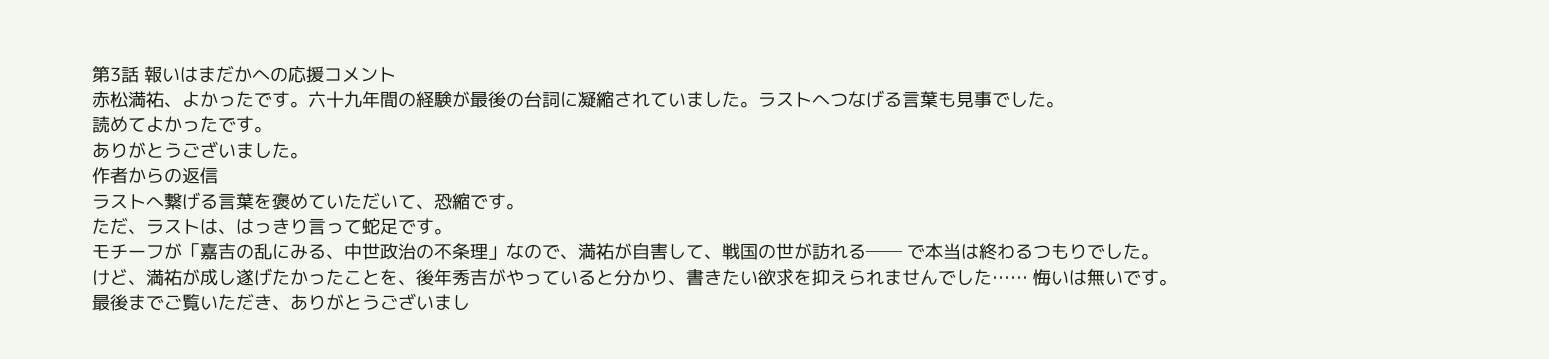第3話 報いはまだかへの応援コメント
赤松満祐、よかったです。六十九年間の経験が最後の台詞に凝縮されていました。ラストへつなげる言葉も見事でした。
読めてよかったです。
ありがとうございました。
作者からの返信
ラストへ繋げる言葉を褒めていただいて、恐縮です。
ただ、ラストは、はっきり言って蛇足です。
モチーフが「嘉吉の乱にみる、中世政治の不条理」なので、満祐が自害して、戦国の世が訪れる── で本当は終わるつもりでした。
けど、満祐が成し遂げたかったことを、後年秀吉がやっていると分かり、書きたい欲求を抑えられませんでした…… 悔いは無いです。
最後までご覧いただき、ありがとうございまし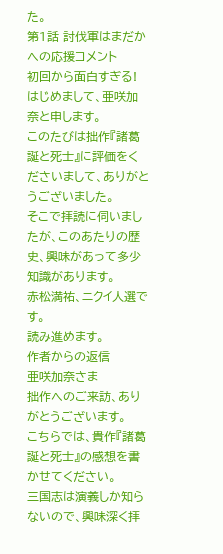た。
第1話 討伐軍はまだかへの応援コメント
初回から面白すぎる!
はじめまして、亜咲加奈と申します。
このたびは拙作『諸葛誕と死士』に評価をくださいまして、ありがとうございました。
そこで拝読に伺いましたが、このあたりの歴史、興味があって多少知識があります。
赤松満祐、ニクイ人選です。
読み進めます。
作者からの返信
亜咲加奈さま
拙作へのご来訪、ありがとうございます。
こちらでは、貴作『諸葛誕と死士』の感想を書かせてください。
三国志は演義しか知らないので、興味深く拝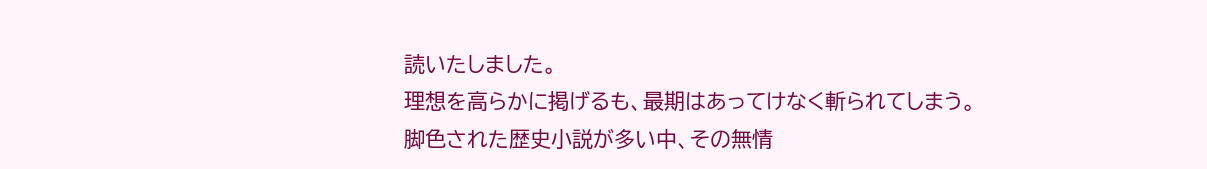読いたしました。
理想を高らかに掲げるも、最期はあってけなく斬られてしまう。
脚色された歴史小説が多い中、その無情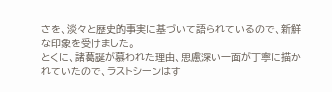さを、淡々と歴史的事実に基づいて語られているので、新鮮な印象を受けました。
とくに、諸葛誕が慕われた理由、思慮深い一面が丁寧に描かれていたので、ラストシーンはす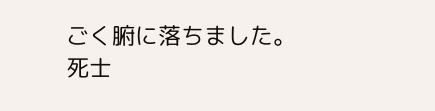ごく腑に落ちました。
死士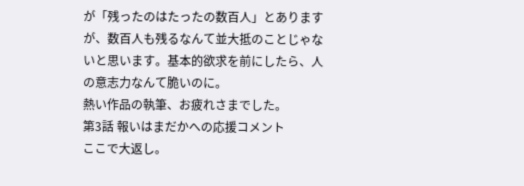が「残ったのはたったの数百人」とありますが、数百人も残るなんて並大抵のことじゃないと思います。基本的欲求を前にしたら、人の意志力なんて脆いのに。
熱い作品の執筆、お疲れさまでした。
第3話 報いはまだかへの応援コメント
ここで大返し。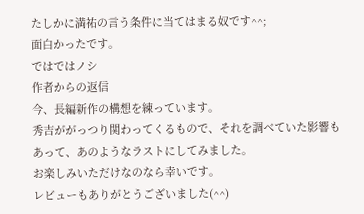たしかに満祐の言う条件に当てはまる奴です^^;
面白かったです。
ではではノシ
作者からの返信
今、長編新作の構想を練っています。
秀吉ががっつり関わってくるもので、それを調べていた影響もあって、あのようなラストにしてみました。
お楽しみいただけなのなら幸いです。
レビューもありがとうございました(^^)